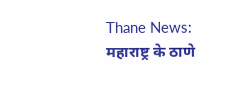Thane News: महाराष्ट्र के ठाणे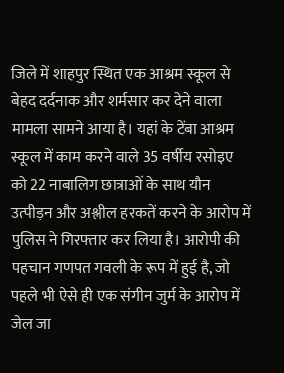जिले में शाहपुर स्थित एक आश्रम स्कूल से बेहद दर्दनाक और शर्मसार कर देने वाला मामला सामने आया है। यहां के टेंबा आश्रम स्कूल में काम करने वाले 35 वर्षीय रसोइए को 22 नाबालिग छात्राओं के साथ यौन उत्पीड़न और अश्लील हरकतें करने के आरोप में पुलिस ने गिरफ्तार कर लिया है। आरोपी की पहचान गणपत गवली के रूप में हुई है, जो पहले भी ऐसे ही एक संगीन जुर्म के आरोप में जेल जा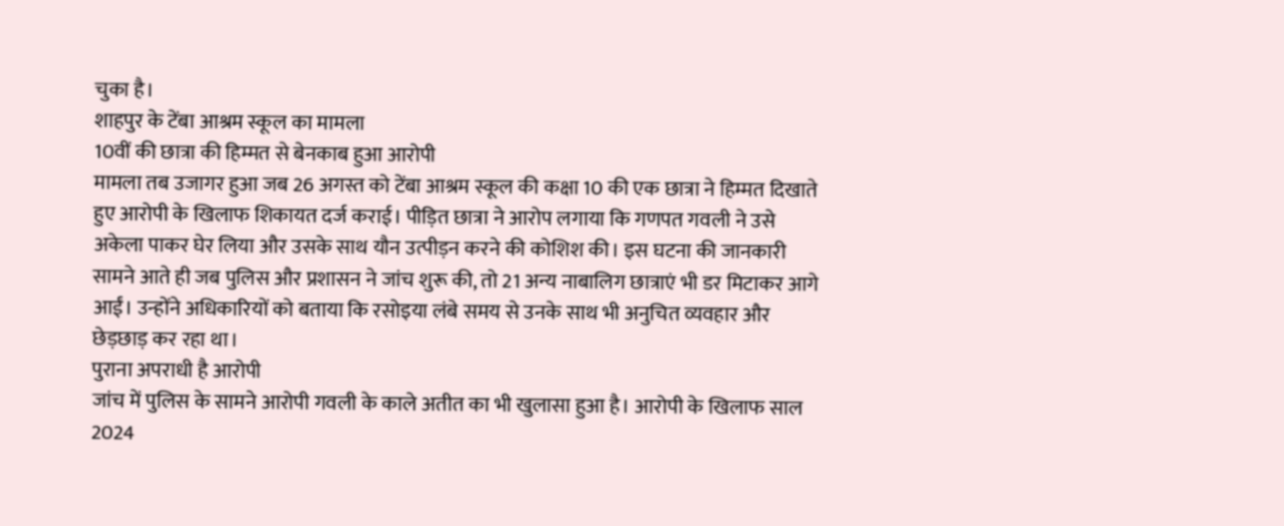चुका है।
शाहपुर के टेंबा आश्रम स्कूल का मामला
10वीं की छात्रा की हिम्मत से बेनकाब हुआ आरोपी
मामला तब उजागर हुआ जब 26 अगस्त को टेंबा आश्रम स्कूल की कक्षा 10 की एक छात्रा ने हिम्मत दिखाते हुए आरोपी के खिलाफ शिकायत दर्ज कराई। पीड़ित छात्रा ने आरोप लगाया कि गणपत गवली ने उसे अकेला पाकर घेर लिया और उसके साथ यौन उत्पीड़न करने की कोशिश की। इस घटना की जानकारी सामने आते ही जब पुलिस और प्रशासन ने जांच शुरू की, तो 21 अन्य नाबालिग छात्राएं भी डर मिटाकर आगे आईं। उन्होंने अधिकारियों को बताया कि रसोइया लंबे समय से उनके साथ भी अनुचित व्यवहार और छेड़छाड़ कर रहा था।
पुराना अपराधी है आरोपी
जांच में पुलिस के सामने आरोपी गवली के काले अतीत का भी खुलासा हुआ है। आरोपी के खिलाफ साल 2024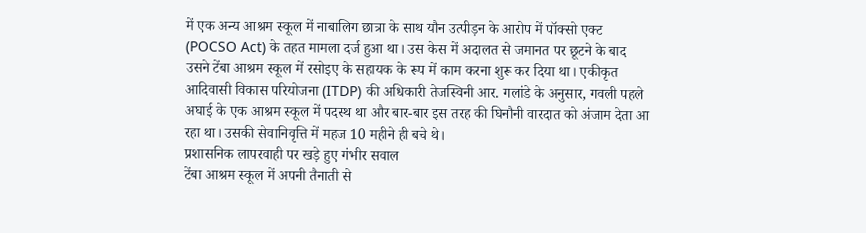में एक अन्य आश्रम स्कूल में नाबालिग छात्रा के साथ यौन उत्पीड़न के आरोप में पॉक्सो एक्ट (POCSO Act) के तहत मामला दर्ज हुआ था। उस केस में अदालत से जमानत पर छूटने के बाद उसने टेंबा आश्रम स्कूल में रसोइए के सहायक के रूप में काम करना शुरू कर दिया था। एकीकृत आदिवासी विकास परियोजना (ITDP) की अधिकारी तेजस्विनी आर. गलांडे के अनुसार, गवली पहले अघाई के एक आश्रम स्कूल में पदस्थ था और बार-बार इस तरह की घिनौनी वारदात को अंजाम देता आ रहा था। उसकी सेवानिवृत्ति में महज 10 महीने ही बचे थे।
प्रशासनिक लापरवाही पर खड़े हुए गंभीर सवाल
टेंबा आश्रम स्कूल में अपनी तैनाती से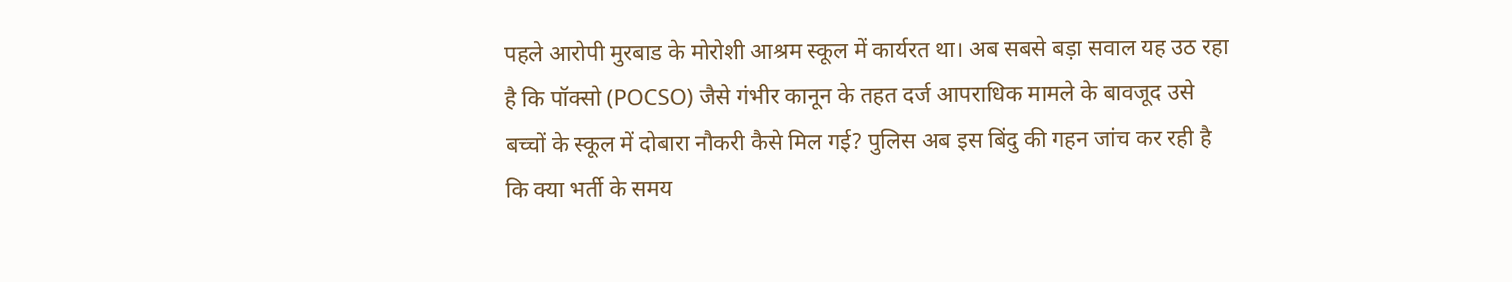पहले आरोपी मुरबाड के मोरोशी आश्रम स्कूल में कार्यरत था। अब सबसे बड़ा सवाल यह उठ रहा है कि पॉक्सो (POCSO) जैसे गंभीर कानून के तहत दर्ज आपराधिक मामले के बावजूद उसे बच्चों के स्कूल में दोबारा नौकरी कैसे मिल गई? पुलिस अब इस बिंदु की गहन जांच कर रही है कि क्या भर्ती के समय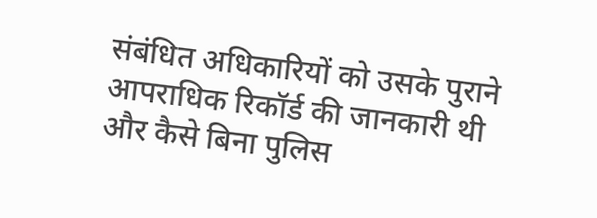संबंधित अधिकारियों को उसके पुराने आपराधिक रिकॉर्ड की जानकारी थी और कैसे बिना पुलिस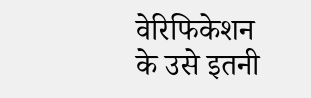वेरिफिकेशन के उसे इतनी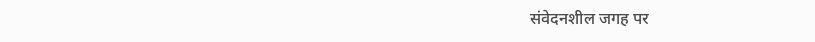संवेदनशील जगह पर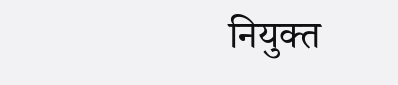नियुक्त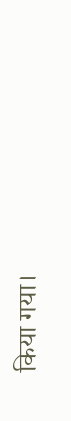किया गया।